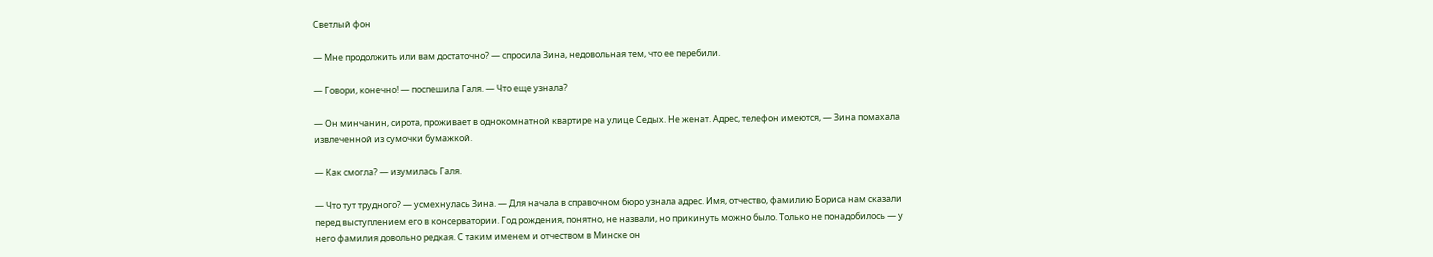Светлый фон

— Мне продолжить или вам достаточно? — спросила Зина, недовольная тем, что ее перебили.

— Говори, конечно! — поспешила Галя. — Что еще узнала?

— Он минчанин, сирота, проживает в однокомнатной квартире на улице Седых. Не женат. Адрес, телефон имеются, — Зина помахала извлеченной из сумочки бумажкой.

— Как смогла? — изумилась Галя.

— Что тут трудного? — усмехнулась Зина. — Для начала в справочном бюро узнала адрес. Имя, отчество, фамилию Бориса нам сказали перед выступлением его в консерватории. Год рождения, понятно, не назвали, но прикинуть можно было. Только не понадобилось — у него фамилия довольно редкая. С таким именем и отчеством в Минске он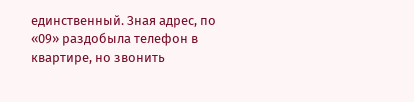единственный. Зная адрес, по «09» раздобыла телефон в квартире, но звонить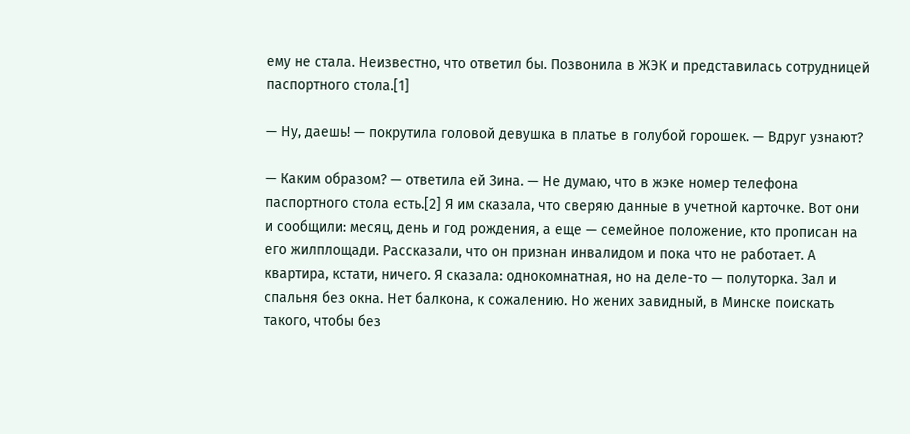ему не стала. Неизвестно, что ответил бы. Позвонила в ЖЭК и представилась сотрудницей паспортного стола.[1]

— Ну, даешь! — покрутила головой девушка в платье в голубой горошек. — Вдруг узнают?

— Каким образом? — ответила ей Зина. — Не думаю, что в жэке номер телефона паспортного стола есть.[2] Я им сказала, что сверяю данные в учетной карточке. Вот они и сообщили: месяц, день и год рождения, а еще — семейное положение, кто прописан на его жилплощади. Рассказали, что он признан инвалидом и пока что не работает. А квартира, кстати, ничего. Я сказала: однокомнатная, но на деле-то — полуторка. Зал и спальня без окна. Нет балкона, к сожалению. Но жених завидный, в Минске поискать такого, чтобы без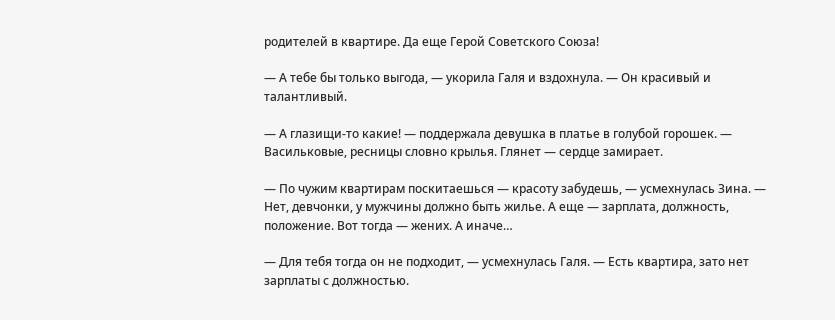родителей в квартире. Да еще Герой Советского Союза!

— А тебе бы только выгода, — укорила Галя и вздохнула. — Он красивый и талантливый.

— А глазищи-то какие! — поддержала девушка в платье в голубой горошек. — Васильковые, ресницы словно крылья. Глянет — сердце замирает.

— По чужим квартирам поскитаешься — красоту забудешь, — усмехнулась Зина. — Нет, девчонки, у мужчины должно быть жилье. А еще — зарплата, должность, положение. Вот тогда — жених. А иначе…

— Для тебя тогда он не подходит, — усмехнулась Галя. — Есть квартира, зато нет зарплаты с должностью.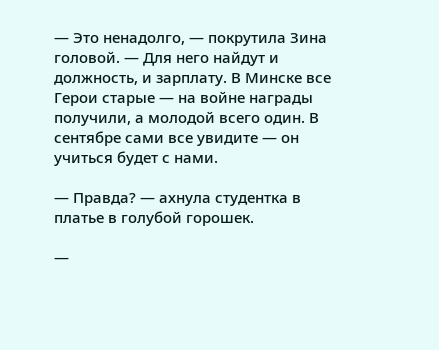— Это ненадолго, — покрутила Зина головой. — Для него найдут и должность, и зарплату. В Минске все Герои старые — на войне награды получили, а молодой всего один. В сентябре сами все увидите — он учиться будет с нами.

— Правда? — ахнула студентка в платье в голубой горошек.

—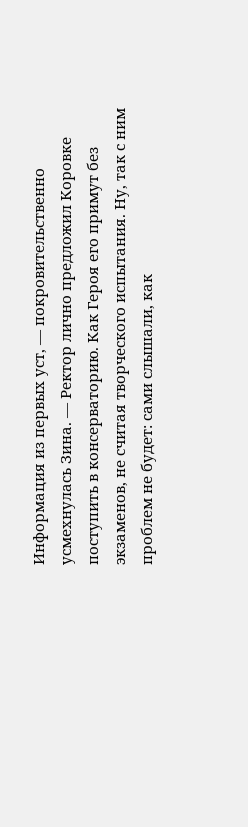Информация из первых уст, — покровительственно усмехнулась Зина. — Ректор лично предложил Коровке поступить в консерваторию. Как Героя его примут без экзаменов, не считая творческого испытания. Ну, так с ним проблем не будет: сами слышали, как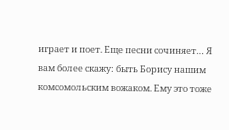играет и поет. Еще песни сочиняет… Я вам более скажу: быть Борису нашим комсомольским вожаком. Ему это тоже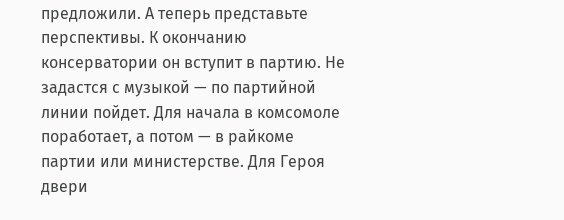предложили. А теперь представьте перспективы. К окончанию консерватории он вступит в партию. Не задастся с музыкой — по партийной линии пойдет. Для начала в комсомоле поработает, а потом — в райкоме партии или министерстве. Для Героя двери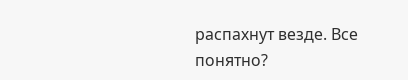распахнут везде. Все понятно?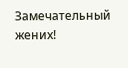Замечательный жених!